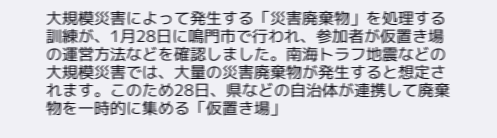大規模災害によって発生する「災害廃棄物」を処理する訓練が、1月28日に鳴門市で行われ、参加者が仮置き場の運営方法などを確認しました。南海トラフ地震などの大規模災害では、大量の災害廃棄物が発生すると想定されます。このため28日、県などの自治体が連携して廃棄物を一時的に集める「仮置き場」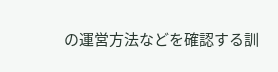の運営方法などを確認する訓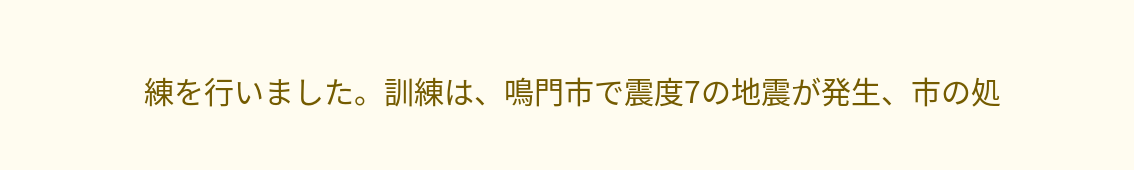練を行いました。訓練は、鳴門市で震度7の地震が発生、市の処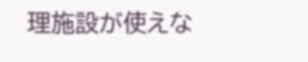理施設が使えな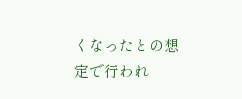くなったとの想定で行われ